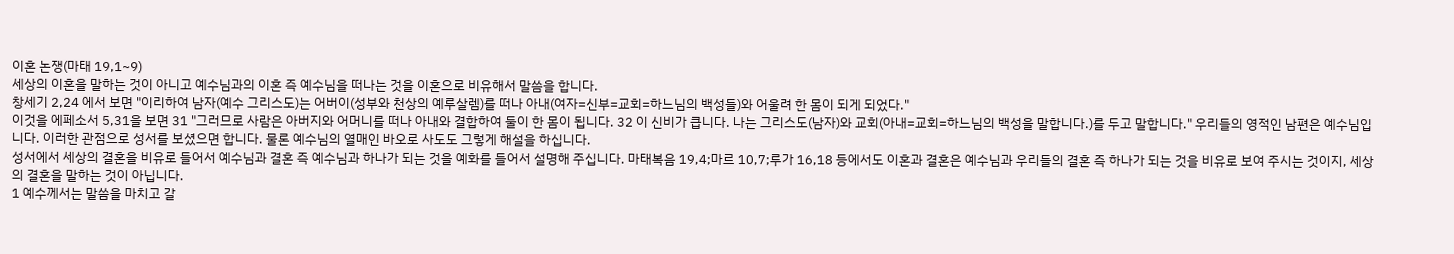이혼 논쟁(마태 19,1~9)
세상의 이혼을 말하는 것이 아니고 예수님과의 이혼 즉 예수님을 떠나는 것을 이혼으로 비유해서 말씀을 합니다.
창세기 2,24 에서 보면 "이리하여 남자(예수 그리스도)는 어버이(성부와 천상의 예루살렘)를 떠나 아내(여자=신부=교회=하느님의 백성들)와 어울려 한 몸이 되게 되었다."
이것을 에페소서 5,31을 보면 31 "그러므로 사람은 아버지와 어머니를 떠나 아내와 결합하여 둘이 한 몸이 됩니다. 32 이 신비가 큽니다. 나는 그리스도(남자)와 교회(아내=교회=하느님의 백성을 말합니다.)를 두고 말합니다." 우리들의 영적인 남편은 예수님입니다. 이러한 관점으로 성서를 보셨으면 합니다. 물론 예수님의 열매인 바오로 사도도 그렇게 해설을 하십니다.
성서에서 세상의 결혼을 비유로 들어서 예수님과 결혼 즉 예수님과 하나가 되는 것을 예화를 들어서 설명해 주십니다. 마태복음 19,4;마르 10,7;루가 16,18 등에서도 이혼과 결혼은 예수님과 우리들의 결혼 즉 하나가 되는 것을 비유로 보여 주시는 것이지, 세상의 결혼을 말하는 것이 아닙니다.
1 예수께서는 말씀을 마치고 갈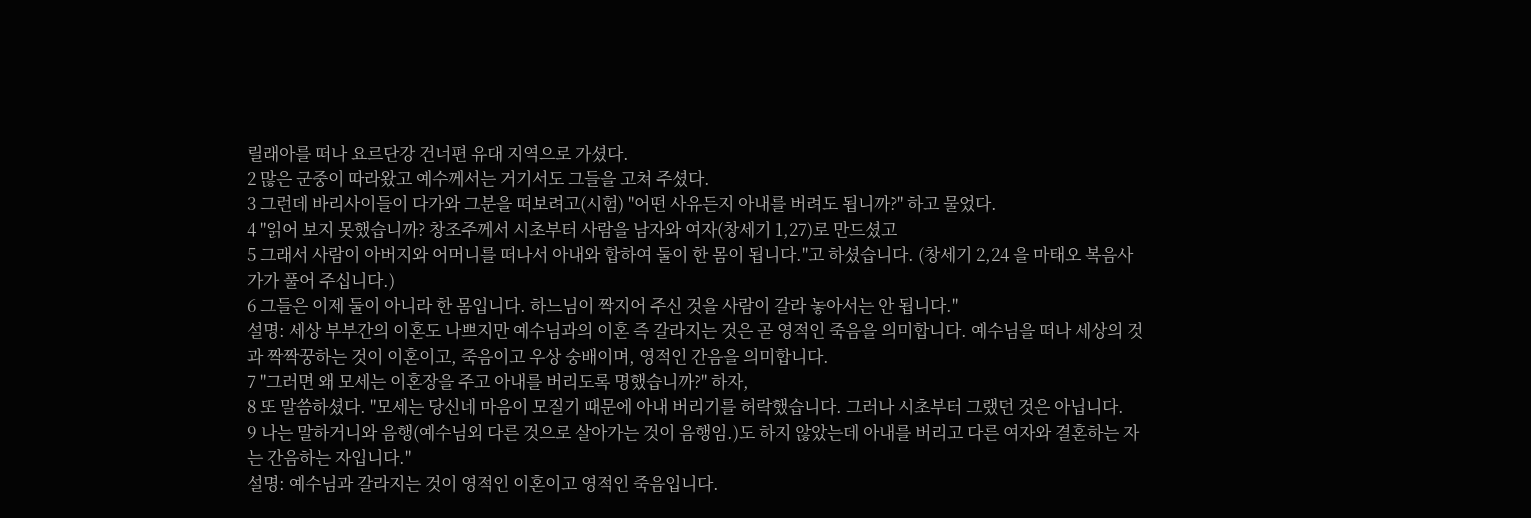릴래아를 떠나 요르단강 건너편 유대 지역으로 가셨다.
2 많은 군중이 따라왔고 예수께서는 거기서도 그들을 고쳐 주셨다.
3 그런데 바리사이들이 다가와 그분을 떠보려고(시험) "어떤 사유든지 아내를 버려도 됩니까?" 하고 물었다.
4 "읽어 보지 못했습니까? 창조주께서 시초부터 사람을 남자와 여자(창세기 1,27)로 만드셨고
5 그래서 사람이 아버지와 어머니를 떠나서 아내와 합하여 둘이 한 몸이 됩니다."고 하셨습니다. (창세기 2,24 을 마태오 복음사가가 풀어 주십니다.)
6 그들은 이제 둘이 아니라 한 몸입니다. 하느님이 짝지어 주신 것을 사람이 갈라 놓아서는 안 됩니다."
설명: 세상 부부간의 이혼도 나쁘지만 예수님과의 이혼 즉 갈라지는 것은 곧 영적인 죽음을 의미합니다. 예수님을 떠나 세상의 것과 짝짝꿍하는 것이 이혼이고, 죽음이고 우상 숭배이며, 영적인 간음을 의미합니다.
7 "그러면 왜 모세는 이혼장을 주고 아내를 버리도록 명했습니까?" 하자,
8 또 말씀하셨다. "모세는 당신네 마음이 모질기 때문에 아내 버리기를 허락했습니다. 그러나 시초부터 그랬던 것은 아닙니다.
9 나는 말하거니와 음행(예수님외 다른 것으로 살아가는 것이 음행임.)도 하지 않았는데 아내를 버리고 다른 여자와 결혼하는 자는 간음하는 자입니다."
설명: 예수님과 갈라지는 것이 영적인 이혼이고 영적인 죽음입니다.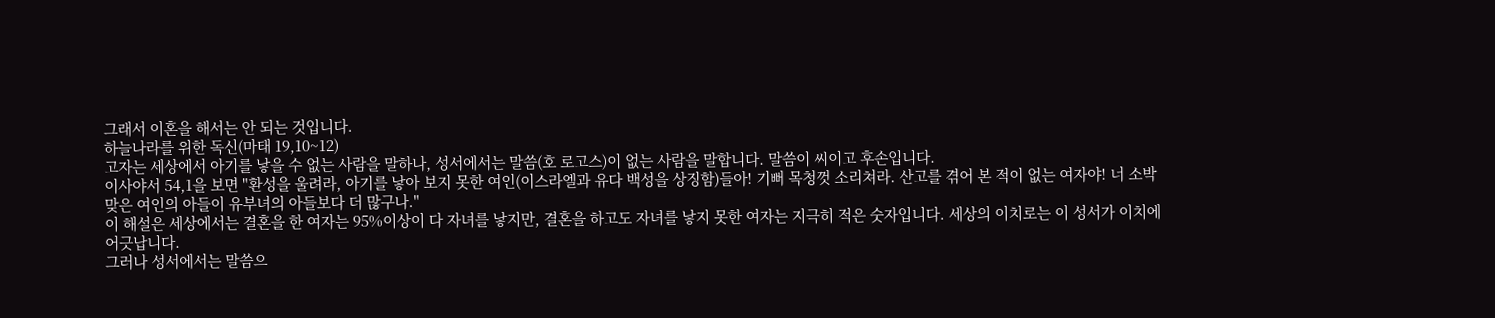그래서 이혼을 해서는 안 되는 것입니다.
하늘나라를 위한 독신(마태 19,10~12)
고자는 세상에서 아기를 낳을 수 없는 사람을 말하나, 성서에서는 말씀(호 로고스)이 없는 사람을 말합니다. 말씀이 씨이고 후손입니다.
이사야서 54,1을 보면 "환성을 울려라, 아기를 낳아 보지 못한 여인(이스라엘과 유다 백성을 상징함)들아! 기뻐 목청껏 소리쳐라. 산고를 겪어 본 적이 없는 여자야! 너 소박맞은 여인의 아들이 유부녀의 아들보다 더 많구나."
이 해설은 세상에서는 결혼을 한 여자는 95%이상이 다 자녀를 낳지만, 결혼을 하고도 자녀를 낳지 못한 여자는 지극히 적은 숫자입니다. 세상의 이치로는 이 성서가 이치에 어긋납니다.
그러나 성서에서는 말씀으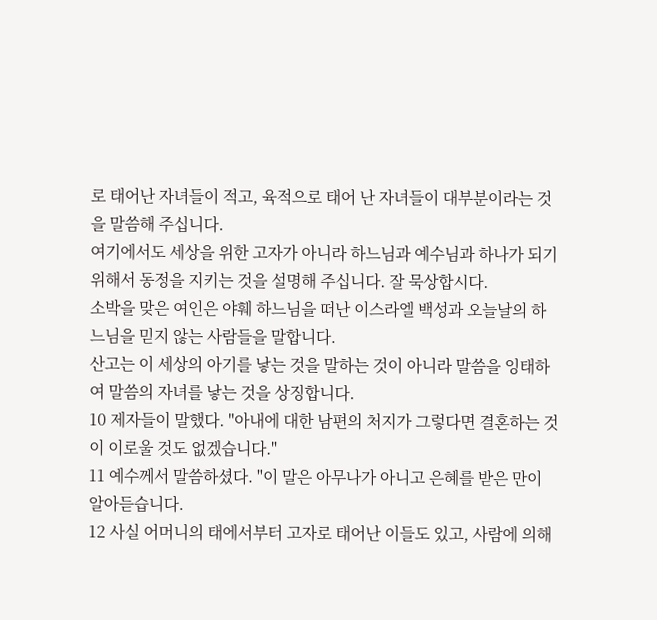로 태어난 자녀들이 적고, 육적으로 태어 난 자녀들이 대부분이라는 것을 말씀해 주십니다.
여기에서도 세상을 위한 고자가 아니라 하느님과 예수님과 하나가 되기 위해서 동정을 지키는 것을 설명해 주십니다. 잘 묵상합시다.
소박을 맞은 여인은 야훼 하느님을 떠난 이스라엘 백성과 오늘날의 하느님을 믿지 않는 사람들을 말합니다.
산고는 이 세상의 아기를 낳는 것을 말하는 것이 아니라 말씀을 잉태하여 말씀의 자녀를 낳는 것을 상징합니다.
10 제자들이 말했다. "아내에 대한 남편의 처지가 그렇다면 결혼하는 것이 이로울 것도 없겠습니다."
11 예수께서 말씀하셨다. "이 말은 아무나가 아니고 은혜를 받은 만이 알아듣습니다.
12 사실 어머니의 태에서부터 고자로 태어난 이들도 있고, 사람에 의해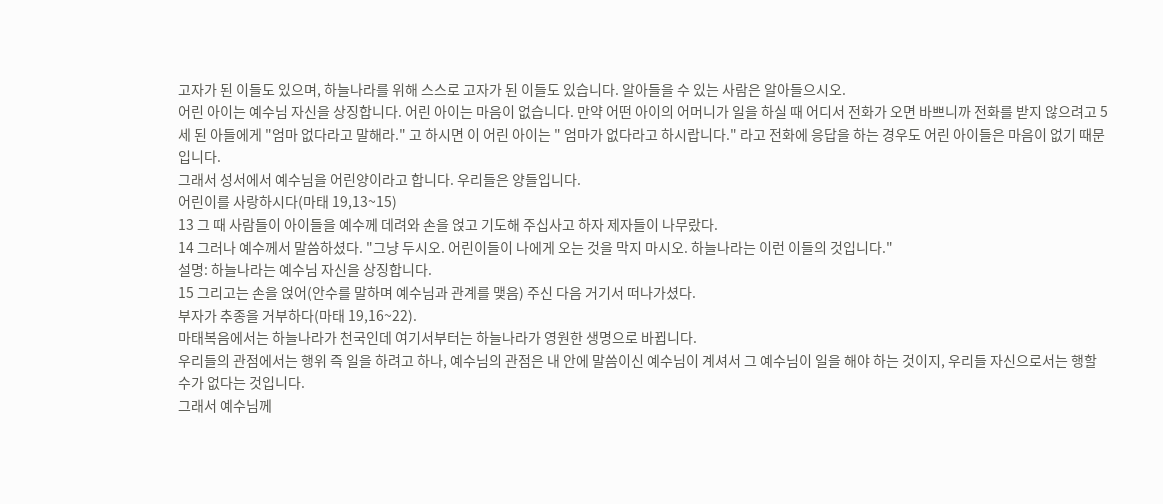고자가 된 이들도 있으며, 하늘나라를 위해 스스로 고자가 된 이들도 있습니다. 알아들을 수 있는 사람은 알아들으시오.
어린 아이는 예수님 자신을 상징합니다. 어린 아이는 마음이 없습니다. 만약 어떤 아이의 어머니가 일을 하실 때 어디서 전화가 오면 바쁘니까 전화를 받지 않으려고 5 세 된 아들에게 "엄마 없다라고 말해라." 고 하시면 이 어린 아이는 " 엄마가 없다라고 하시랍니다." 라고 전화에 응답을 하는 경우도 어린 아이들은 마음이 없기 때문입니다.
그래서 성서에서 예수님을 어린양이라고 합니다. 우리들은 양들입니다.
어린이를 사랑하시다(마태 19,13~15)
13 그 때 사람들이 아이들을 예수께 데려와 손을 얹고 기도해 주십사고 하자 제자들이 나무랐다.
14 그러나 예수께서 말씀하셨다. "그냥 두시오. 어린이들이 나에게 오는 것을 막지 마시오. 하늘나라는 이런 이들의 것입니다."
설명: 하늘나라는 예수님 자신을 상징합니다.
15 그리고는 손을 얹어(안수를 말하며 예수님과 관계를 맺음) 주신 다음 거기서 떠나가셨다.
부자가 추종을 거부하다(마태 19,16~22).
마태복음에서는 하늘나라가 천국인데 여기서부터는 하늘나라가 영원한 생명으로 바뀝니다.
우리들의 관점에서는 행위 즉 일을 하려고 하나, 예수님의 관점은 내 안에 말씀이신 예수님이 계셔서 그 예수님이 일을 해야 하는 것이지, 우리들 자신으로서는 행할 수가 없다는 것입니다.
그래서 예수님께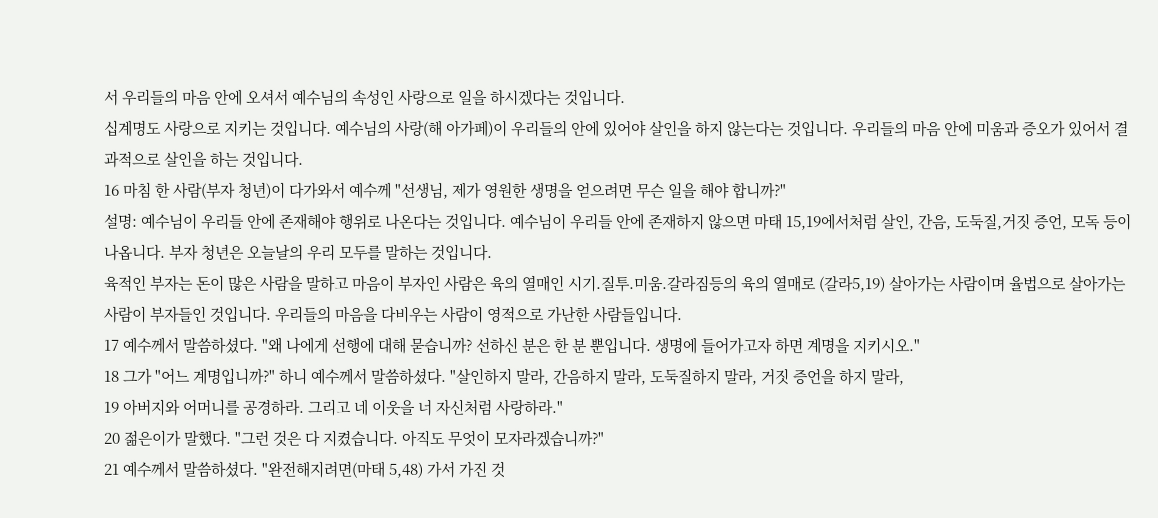서 우리들의 마음 안에 오셔서 예수님의 속성인 사랑으로 일을 하시겠다는 것입니다.
십계명도 사랑으로 지키는 것입니다. 예수님의 사랑(해 아가페)이 우리들의 안에 있어야 살인을 하지 않는다는 것입니다. 우리들의 마음 안에 미움과 증오가 있어서 결과적으로 살인을 하는 것입니다.
16 마침 한 사람(부자 청년)이 다가와서 예수께 "선생님, 제가 영원한 생명을 얻으려면 무슨 일을 해야 합니까?"
설명: 예수님이 우리들 안에 존재해야 행위로 나온다는 것입니다. 예수님이 우리들 안에 존재하지 않으면 마태 15,19에서처럼 살인, 간음, 도둑질,거짓 증언, 모독 등이 나옵니다. 부자 청년은 오늘날의 우리 모두를 말하는 것입니다.
육적인 부자는 돈이 많은 사람을 말하고 마음이 부자인 사람은 육의 열매인 시기.질투.미움.갈라짐등의 육의 열매로 (갈라5,19) 살아가는 사람이며 율법으로 살아가는 사람이 부자들인 것입니다. 우리들의 마음을 다비우는 사람이 영적으로 가난한 사람들입니다.
17 예수께서 말씀하셨다. "왜 나에게 선행에 대해 묻습니까? 선하신 분은 한 분 뿐입니다. 생명에 들어가고자 하면 계명을 지키시오."
18 그가 "어느 계명입니까?" 하니 예수께서 말씀하셨다. "살인하지 말라, 간음하지 말라, 도둑질하지 말라, 거짓 증언을 하지 말라,
19 아버지와 어머니를 공경하라. 그리고 네 이웃을 너 자신처럼 사랑하라."
20 젊은이가 말했다. "그런 것은 다 지켰습니다. 아직도 무엇이 모자라겠습니까?"
21 예수께서 말씀하셨다. "완전해지려면(마태 5,48) 가서 가진 것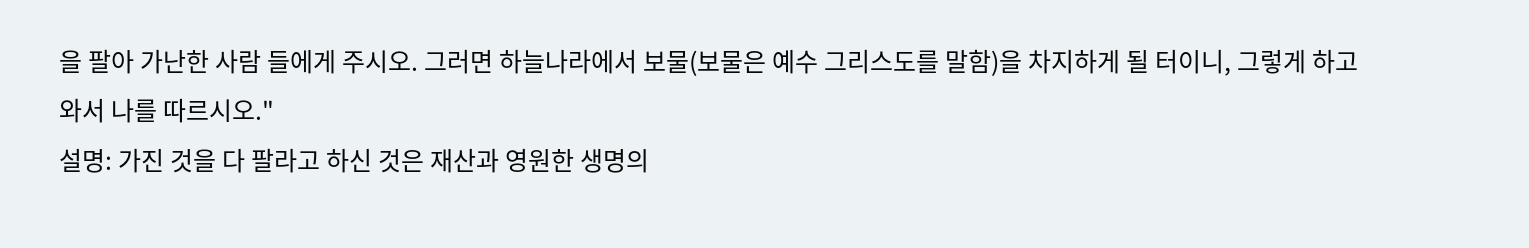을 팔아 가난한 사람 들에게 주시오. 그러면 하늘나라에서 보물(보물은 예수 그리스도를 말함)을 차지하게 될 터이니, 그렇게 하고 와서 나를 따르시오."
설명: 가진 것을 다 팔라고 하신 것은 재산과 영원한 생명의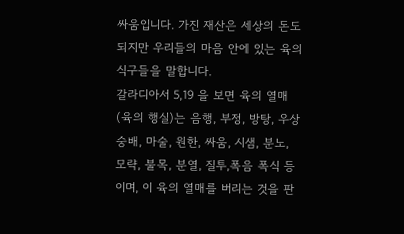싸움입니다. 가진 재산은 세상의 돈도 되지만 우리들의 마음 안에 있는 육의 식구들을 말합니다.
갈라디아서 5,19 을 보면 육의 열매(육의 행실)는 음행, 부정, 방탕, 우상 숭배, 마술, 원한, 싸움, 시샘, 분노, 모략, 불목, 분열, 질투,폭음 폭식 등이며, 이 육의 열매를 버리는 것을 판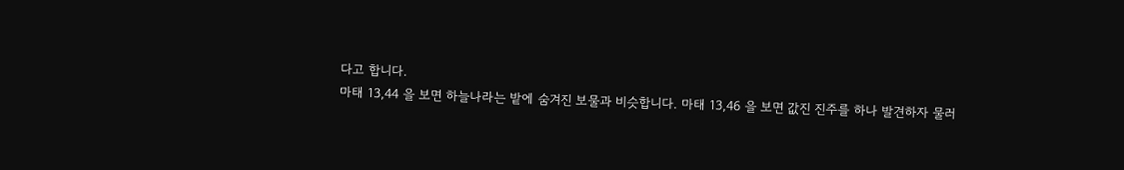다고 합니다.
마태 13,44 을 보면 하늘나라는 밭에 숨겨진 보물과 비슷합니다. 마태 13,46 을 보면 값진 진주를 하나 발견하자 물러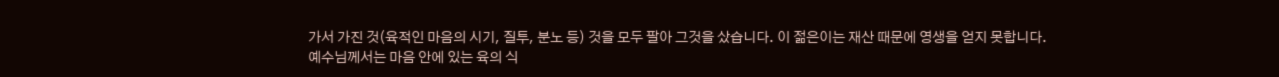가서 가진 것(육적인 마음의 시기, 질투, 분노 등) 것을 모두 팔아 그것을 샀습니다. 이 젊은이는 재산 때문에 영생을 얻지 못합니다.
예수님께서는 마음 안에 있는 육의 식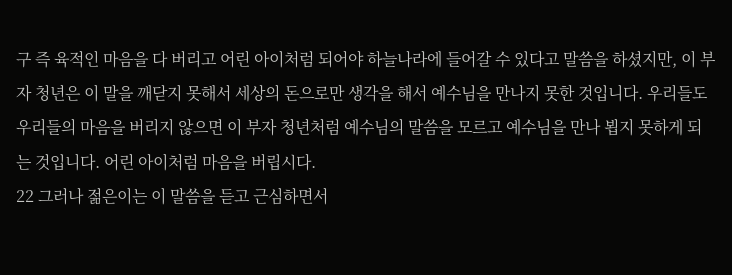구 즉 육적인 마음을 다 버리고 어린 아이처럼 되어야 하늘나라에 들어갈 수 있다고 말씀을 하셨지만, 이 부자 청년은 이 말을 깨닫지 못해서 세상의 돈으로만 생각을 해서 예수님을 만나지 못한 것입니다. 우리들도 우리들의 마음을 버리지 않으면 이 부자 청년처럼 예수님의 말씀을 모르고 예수님을 만나 뵙지 못하게 되는 것입니다. 어린 아이처럼 마음을 버립시다.
22 그러나 젊은이는 이 말씀을 듣고 근심하면서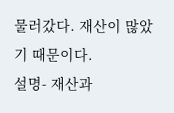물러갔다. 재산이 많았기 때문이다.
설명- 재산과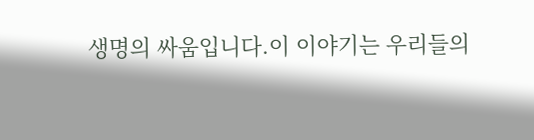생명의 싸움입니다.이 이야기는 우리들의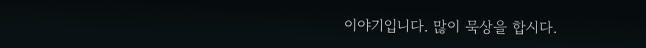이야기입니다. 많이 묵상을 합시다.